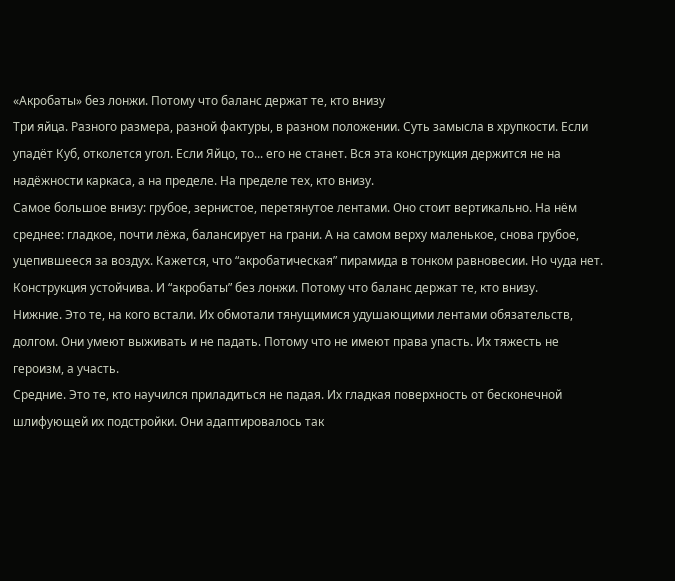«Акробаты» без лонжи. Потому что баланс держат те, кто внизу
Три яйца. Разного размера, разной фактуры, в разном положении. Суть замысла в хрупкости. Если упадёт Куб, отколется угол. Если Яйцо, то... его не станет. Вся эта конструкция держится не на надёжности каркаса, а на пределе. На пределе тех, кто внизу.
Самое большое внизу: грубое, зернистое, перетянутое лентами. Оно стоит вертикально. На нём среднее: гладкое, почти лёжа, балансирует на грани. А на самом верху маленькое, снова грубое, уцепившееся за воздух. Кажется, что “акробатическая” пирамида в тонком равновесии. Но чуда нет. Конструкция устойчива. И “акробаты” без лонжи. Потому что баланс держат те, кто внизу.
Нижние. Это те, на кого встали. Их обмотали тянущимися удушающими лентами обязательств, долгом. Они умеют выживать и не падать. Потому что не имеют права упасть. Их тяжесть не героизм, а участь.
Средние. Это те, кто научился приладиться не падая. Их гладкая поверхность от бесконечной шлифующей их подстройки. Они адаптировалось так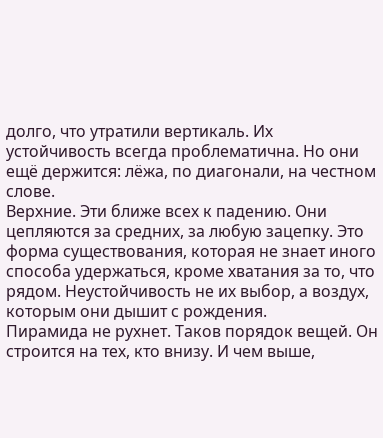долго, что утратили вертикаль. Их устойчивость всегда проблематична. Но они ещё держится: лёжа, по диагонали, на честном слове.
Верхние. Эти ближе всех к падению. Они цепляются за средних, за любую зацепку. Это форма существования, которая не знает иного способа удержаться, кроме хватания за то, что рядом. Неустойчивость не их выбор, а воздух, которым они дышит с рождения.
Пирамида не рухнет. Таков порядок вещей. Он строится на тех, кто внизу. И чем выше,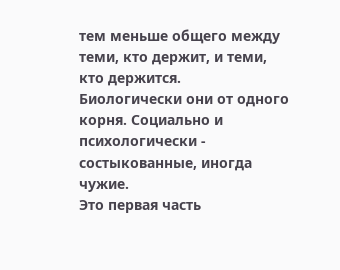тем меньше общего между теми, кто держит, и теми, кто держится.
Биологически они от одного корня. Социально и психологически - состыкованные, иногда чужие.
Это первая часть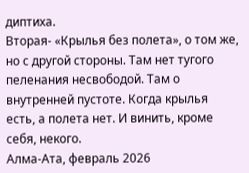диптиха.
Вторая- «Крылья без полета», о том же, но с другой стороны. Там нет тугого пеленания несвободой. Там о внутренней пустоте. Когда крылья есть, а полета нет. И винить, кроме себя, некого.
Алма-Ата, февраль 2026